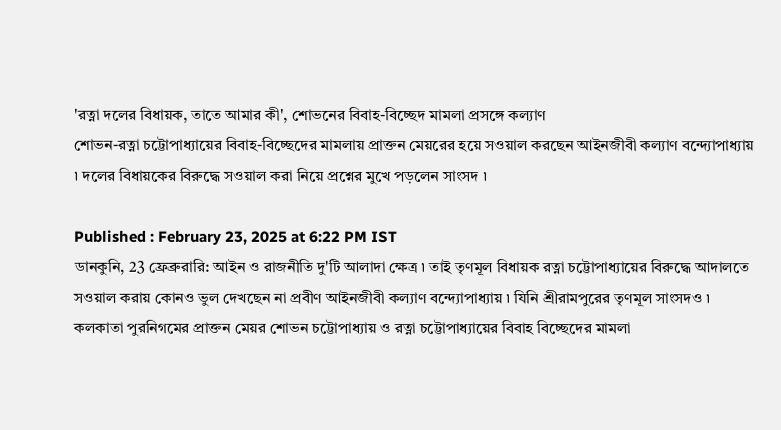'রত্না দলের বিধায়ক, তাতে আমার কী', শোভনের বিবাহ-বিচ্ছেদ মামলা প্রসঙ্গে কল্যাণ
শোভন-রত্না চট্টোপাধ্যায়ের বিবাহ-বিচ্ছেদের মামলায় প্রাক্তন মেয়রের হয়ে সওয়াল করছেন আইনজীবী কল্যাণ বন্দ্যোপাধ্যায় ৷ দলের বিধায়কের বিরুদ্ধে সওয়াল করা নিয়ে প্রশ্নের মুখে পড়লেন সাংসদ ৷

Published : February 23, 2025 at 6:22 PM IST
ডানকুনি, 23 ফ্রেব্রুরারি: আইন ও রাজনীতি দু'টি আলাদা ক্ষেত্র ৷ তাই তৃণমূল বিধায়ক রত্না চট্টোপাধ্যায়ের বিরুদ্ধে আদালতে সওয়াল করায় কোনও ভুল দেখছেন না প্রবীণ আইনজীবী কল্যাণ বন্দ্যোপাধ্যায় ৷ যিনি শ্রীরামপুরের তৃণমূল সাংসদও ৷
কলকাতা পুরনিগমের প্রাক্তন মেয়র শোভন চট্টোপাধ্যায় ও রত্না চট্টোপাধ্যায়ের বিবাহ বিচ্ছেদের মামলা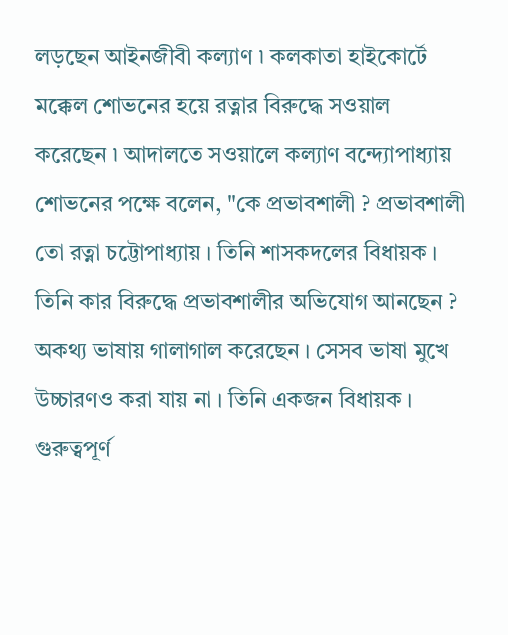লড়ছেন আইনজীবী কল্যাণ ৷ কলকাতা হাইকোর্টে মক্কেল শোভনের হয়ে রত্নার বিরুদ্ধে সওয়াল করেছেন ৷ আদালতে সওয়ালে কল্যাণ বন্দ্যোপাধ্যায় শোভনের পক্ষে বলেন, "কে প্রভাবশালী ? প্রভাবশালী তো রত্না চট্টোপাধ্যায় । তিনি শাসকদলের বিধায়ক । তিনি কার বিরুদ্ধে প্রভাবশালীর অভিযোগ আনছেন ? অকথ্য ভাষায় গালাগাল করেছেন । সেসব ভাষা মুখে উচ্চারণও করা যায় না । তিনি একজন বিধায়ক । গুরুত্বপূর্ণ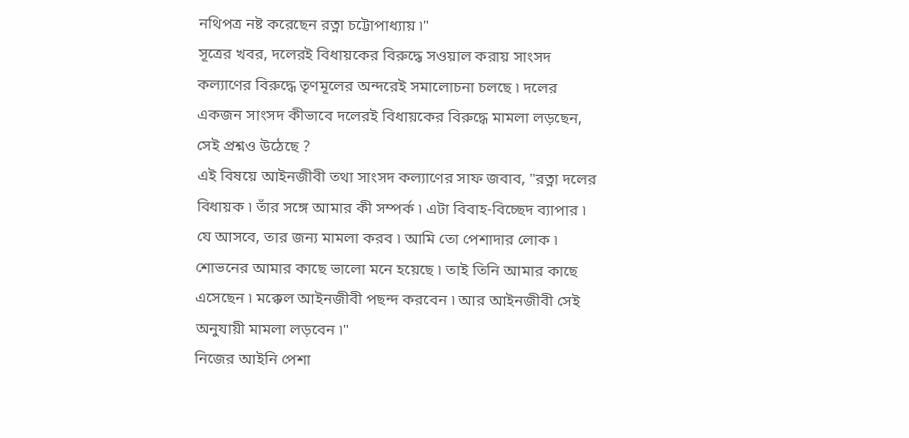নথিপত্র নষ্ট করেছেন রত্না চট্টোপাধ্যায় ৷"
সূত্রের খবর, দলেরই বিধায়কের বিরুদ্ধে সওয়াল করায় সাংসদ কল্যাণের বিরুদ্ধে তৃণমূলের অন্দরেই সমালোচনা চলছে ৷ দলের একজন সাংসদ কীভাবে দলেরই বিধায়কের বিরুদ্ধে মামলা লড়ছেন, সেই প্রশ্নও উঠেছে ?
এই বিষয়ে আইনজীবী তথা সাংসদ কল্যাণের সাফ জবাব, "রত্না দলের বিধায়ক ৷ তাঁর সঙ্গে আমার কী সম্পর্ক ৷ এটা বিবাহ-বিচ্ছেদ ব্যাপার ৷ যে আসবে, তার জন্য মামলা করব ৷ আমি তো পেশাদার লোক ৷ শোভনের আমার কাছে ভালো মনে হয়েছে ৷ তাই তিনি আমার কাছে এসেছেন ৷ মক্কেল আইনজীবী পছন্দ করবেন ৷ আর আইনজীবী সেই অনুযায়ী মামলা লড়বেন ৷"
নিজের আইনি পেশা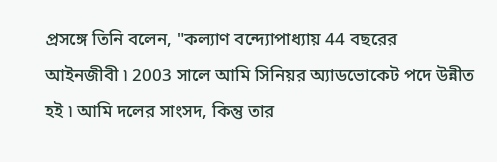প্রসঙ্গে তিনি বলেন, "কল্যাণ বন্দ্যোপাধ্যায় 44 বছরের আইনজীবী ৷ 2003 সালে আমি সিনিয়র অ্যাডভোকেট পদে উন্নীত হই ৷ আমি দলের সাংসদ, কিন্তু তার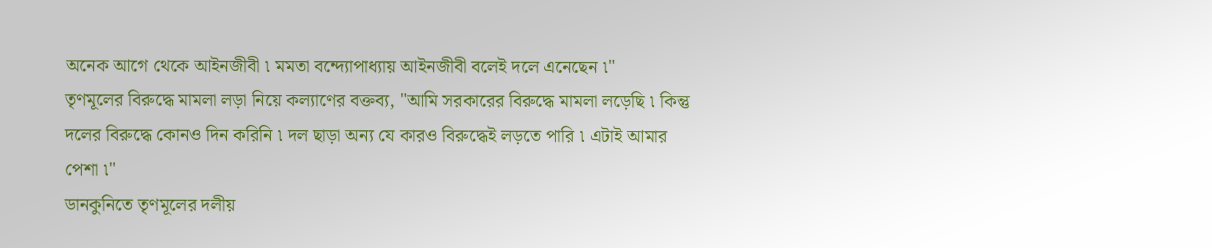অনেক আগে থেকে আইনজীবী ৷ মমতা বন্দ্যোপাধ্যায় আইনজীবী বলেই দলে এনেছেন ৷"
তৃণমূলের বিরুদ্ধে মামলা লড়া নিয়ে কল্যাণের বক্তব্য, "আমি সরকারের বিরুদ্ধে মামলা লড়েছি ৷ কিন্তু দলের বিরুদ্ধে কোনও দিন করিনি ৷ দল ছাড়া অন্য যে কারও বিরুদ্ধেই লড়তে পারি ৷ এটাই আমার পেশা ৷"
ডানকুনিতে তৃণমূলের দলীয়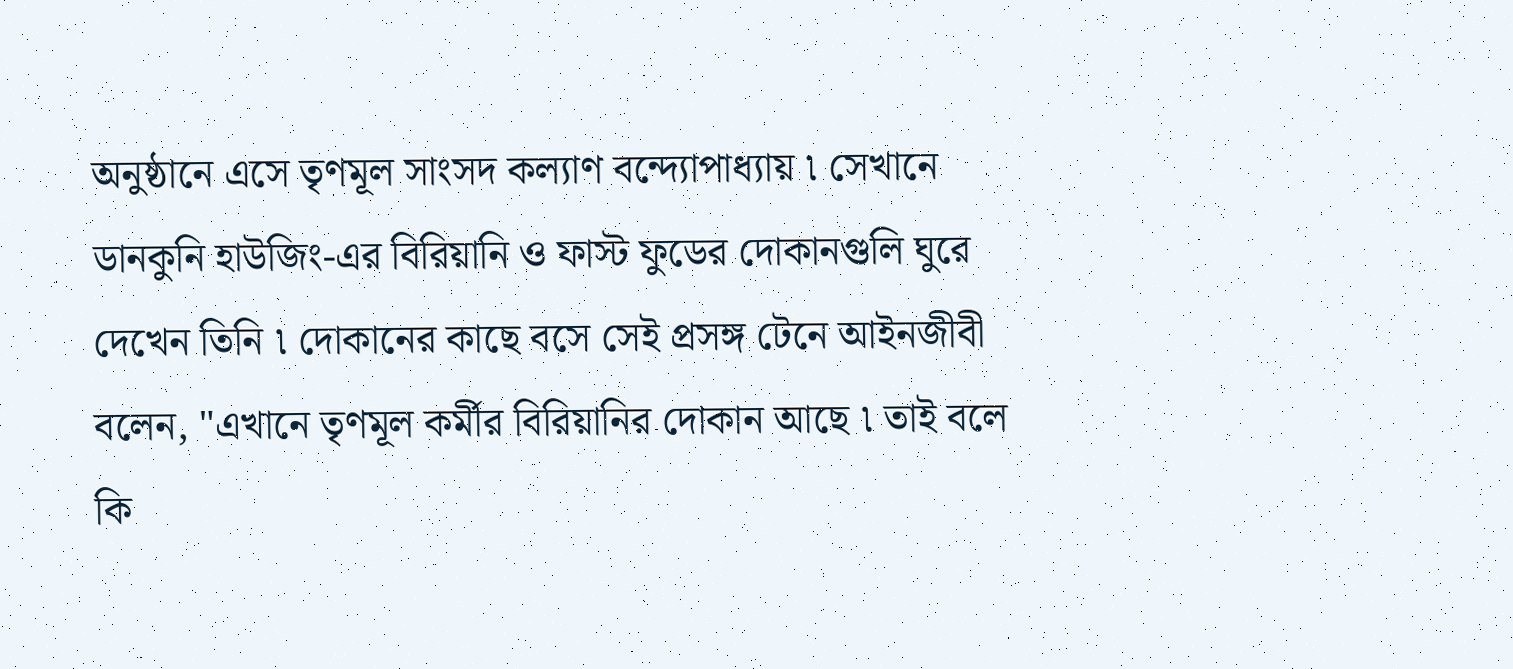অনুষ্ঠানে এসে তৃণমূল সাংসদ কল্যাণ বন্দ্যোপাধ্যায় ৷ সেখানে ডানকুনি হাউজিং-এর বিরিয়ানি ও ফাস্ট ফুডের দোকানগুলি ঘুরে দেখেন তিনি ৷ দোকানের কাছে বসে সেই প্রসঙ্গ টেনে আইনজীবী বলেন, "এখানে তৃণমূল কর্মীর বিরিয়ানির দোকান আছে ৷ তাই বলে কি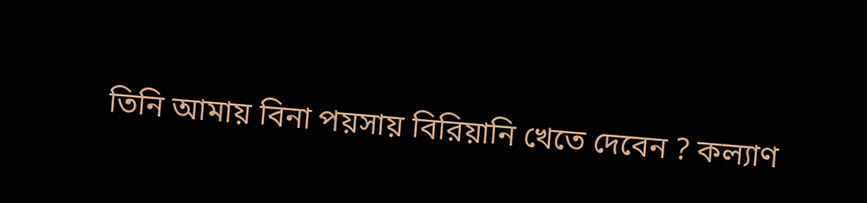তিনি আমায় বিনা পয়সায় বিরিয়ানি খেতে দেবেন ? কল্যাণ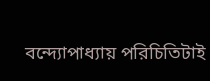বন্দ্যোপাধ্যায় পরিচিতিটাই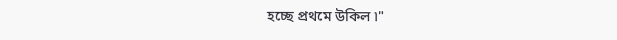হচ্ছে প্রথমে উকিল ৷"